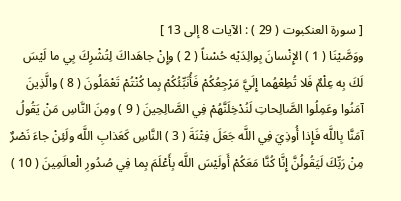[ سورة العنكبوت ( 29 ) : الآيات 8 إلى 13 ]
ووَصَّيْنَا ( 1 ) الإِنْسانَ بِوالِدَيْه حُسْناً ( 2 ) وإِنْ جاهَداكَ لِتُشْرِكَ بِي ما لَيْسَ لَكَ بِه عِلْمٌ فَلا تُطِعْهُما إِلَيَّ مَرْجِعُكُمْ فَأُنَبِّئُكُمْ بِما كُنْتُمْ تَعْمَلُونَ ( 8 ) والَّذِينَ آمَنُوا وعَمِلُوا الصَّالِحاتِ لَنُدْخِلَنَّهُمْ فِي الصَّالِحِينَ ( 9 ) ومِنَ النَّاسِ مَنْ يَقُولُ آمَنَّا بِاللَّه فَإِذا أُوذِيَ فِي اللَّه جَعَلَ فِتْنَةَ ( 3 ) النَّاسِ كَعَذابِ اللَّه ولَئِنْ جاءَ نَصْرٌ مِنْ رَبِّكَ لَيَقُولُنَّ إِنَّا كُنَّا مَعَكُمْ أَولَيْسَ اللَّه بِأَعْلَمَ بِما فِي صُدُورِ الْعالَمِينَ ( 10 )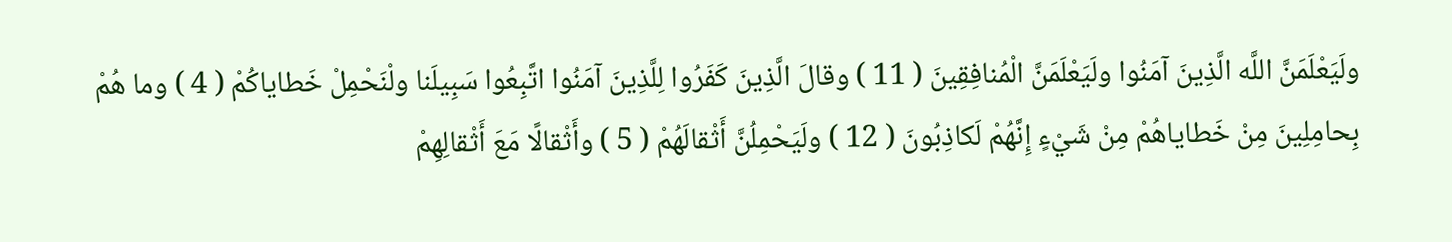ولَيَعْلَمَنَّ اللَّه الَّذِينَ آمَنُوا ولَيَعْلَمَنَّ الْمُنافِقِينَ ( 11 ) وقالَ الَّذِينَ كَفَرُوا لِلَّذِينَ آمَنُوا اتَّبِعُوا سَبِيلَنا ولْنَحْمِلْ خَطاياكُمْ ( 4 ) وما هُمْ بِحامِلِينَ مِنْ خَطاياهُمْ مِنْ شَيْءٍ إِنَّهُمْ لَكاذِبُونَ ( 12 ) ولَيَحْمِلُنَّ أَثْقالَهُمْ ( 5 ) وأَثْقالًا مَعَ أَثْقالِهِمْ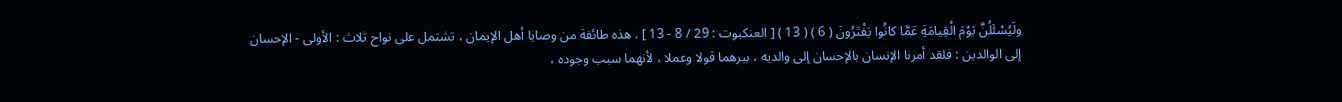ولَيُسْئَلُنَّ يَوْمَ الْقِيامَةِ عَمَّا كانُوا يَفْتَرُونَ ( 6 ) ( 13 ) [ العنكبوت : 29 / 8 - 13 ] . هذه طائفة من وصايا أهل الإيمان ، تشتمل على نواح ثلاث : الأولى - الإحسان إلى الوالدين : فلقد أمرنا الإنسان بالإحسان إلى والديه ، ببرهما قولا وعملا ، لأنهما سبب وجوده ،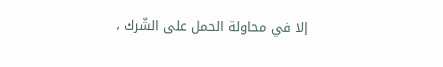إلا في محاولة الحمل على الشّرك ،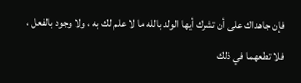فإن جاهداك على أن تشرك أيها الولد بالله ما لا علم لك به ، ولا وجود بالفعل ، فلا تطعهما في ذلك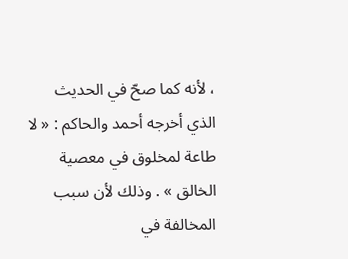، لأنه كما صحّ في الحديث الذي أخرجه أحمد والحاكم : « لا طاعة لمخلوق في معصية الخالق » . وذلك لأن سبب المخالفة في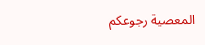المعصية رجوعكم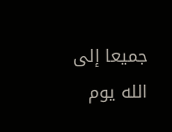جميعا إلى الله يوم